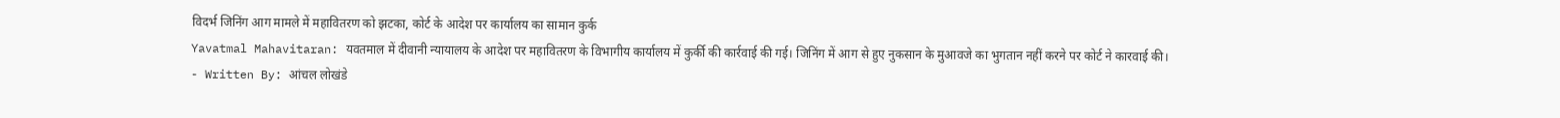विदर्भ जिनिंग आग मामले में महावितरण को झटका, कोर्ट के आदेश पर कार्यालय का सामान कुर्क
Yavatmal Mahavitaran: यवतमाल में दीवानी न्यायालय के आदेश पर महावितरण के विभागीय कार्यालय में कुर्की की कार्रवाई की गई। जिनिंग में आग से हुए नुकसान के मुआवजे का भुगतान नहीं करने पर कोर्ट ने कारवाई की।
- Written By: आंचल लोखंडे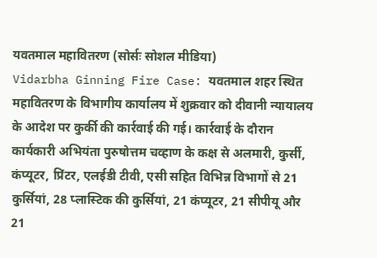यवतमाल महावितरण (सोर्सः सोशल मीडिया)
Vidarbha Ginning Fire Case: यवतमाल शहर स्थित महावितरण के विभागीय कार्यालय में शुक्रवार को दीवानी न्यायालय के आदेश पर कुर्की की कार्रवाई की गई। कार्रवाई के दौरान कार्यकारी अभियंता पुरुषोत्तम चव्हाण के कक्ष से अलमारी, कुर्सी, कंप्यूटर, प्रिंटर, एलईडी टीवी, एसी सहित विभिन्न विभागों से 21 कुर्सियां, 28 प्लास्टिक की कुर्सियां, 21 कंप्यूटर, 21 सीपीयू और 21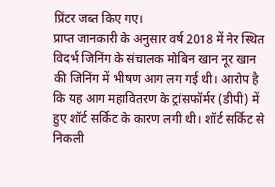प्रिंटर जब्त किए गए।
प्राप्त जानकारी के अनुसार वर्ष 2018 में नेर स्थित विदर्भ जिनिंग के संचालक मोबिन खान नूर खान की जिनिंग में भीषण आग लग गई थी। आरोप है कि यह आग महावितरण के ट्रांसफॉर्मर (डीपी) में हुए शॉर्ट सर्किट के कारण लगी थी। शॉर्ट सर्किट से निकली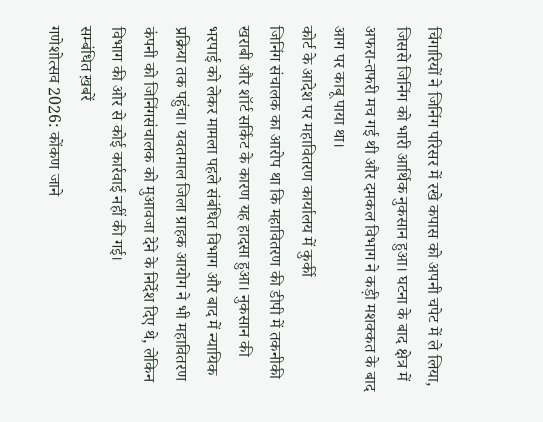चिंगारियों ने जिनिंग परिसर में रखे कपास को अपनी चपेट में ले लिया, जिससे जिनिंग को भारी आर्थिक नुकसान हुआ। घटना के बाद क्षेत्र में अफरा-तफरी मच गई थी और दमकल विभाग ने कड़ी मशक्कत के बाद आग पर काबू पाया था।
कोर्ट के आदेश पर महावितरण कार्यालय में कुर्की
जिनिंग संचालक का आरोप था कि महावितरण की डीपी में तकनीकी खराबी और शॉर्ट सर्किट के कारण यह हादसा हुआ। नुकसान की भरपाई को लेकर मामला पहले संबंधित विभाग और बाद में न्यायिक प्रक्रिया तक पहुंचा। यवतमाल जिला ग्राहक आयोग ने भी महावितरण कंपनी को जिनिंगसंचालक को मुआवजा देने के निर्देश दिए थे, लेकिन विभाग की ओर से कोई कार्रवाई नहीं की गई।
सम्बंधित ख़बरें
गणेशोत्सव 2026: कोंकण जाने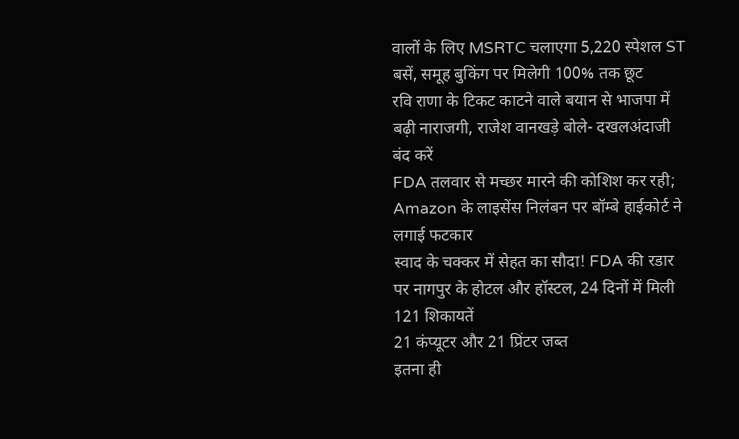वालों के लिए MSRTC चलाएगा 5,220 स्पेशल ST बसें, समूह बुकिंग पर मिलेगी 100% तक छूट
रवि राणा के टिकट काटने वाले बयान से भाजपा में बढ़ी नाराजगी, राजेश वानखड़े बोले- दखलअंदाजी बंद करें
FDA तलवार से मच्छर मारने की कोशिश कर रही; Amazon के लाइसेंस निलंबन पर बॉम्बे हाईकोर्ट ने लगाई फटकार
स्वाद के चक्कर में सेहत का सौदा! FDA की रडार पर नागपुर के होटल और हॉस्टल, 24 दिनों में मिली 121 शिकायतें
21 कंप्यूटर और 21 प्रिंटर जब्त
इतना ही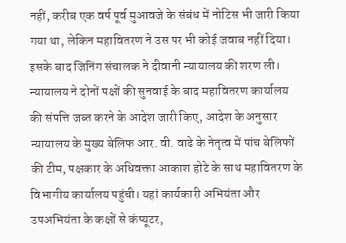नहीं, करीब एक वर्ष पूर्व मुआवजे के संबंध में नोटिस भी जारी किया गया था, लेकिन महावितरण ने उस पर भी कोई जवाब नहीं दिया। इसके बाद जिनिंग संचालक ने दीवानी न्यायालय की शरण ली। न्यायालय ने दोनों पक्षों की सुनवाई के बाद महावितरण कार्यालय की संपत्ति जब्त करने के आदेश जारी किए, आदेश के अनुसार न्यायालय के मुख्य बेलिफ आर. वी. वाढे के नेतृत्व में पांच बेलिफों की टीम, पक्षकार के अधिवक्ता आकाश होटे के साथ महावितरण के विभागीय कार्यालय पहुंची। यहां कार्यकारी अभियंता और उपअभियंता के कक्षों से कंप्यूटर,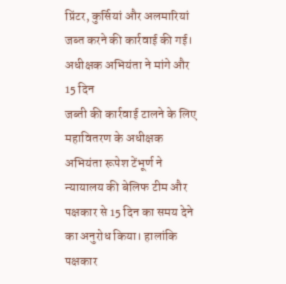प्रिंटर, कुर्सियां और अलमारियां जब्त करने की कार्रवाई की गई।
अधीक्षक अभियंता ने मांगे और 15 दिन
जब्ती की कार्रवाई टालने के लिए महावितरण के अधीक्षक अभियंता रूपेश टेंभूर्ण ने न्यायालय की बेलिफ टीम और पक्षकार से 15 दिन का समय देने का अनुरोध किया। हालांकि पक्षकार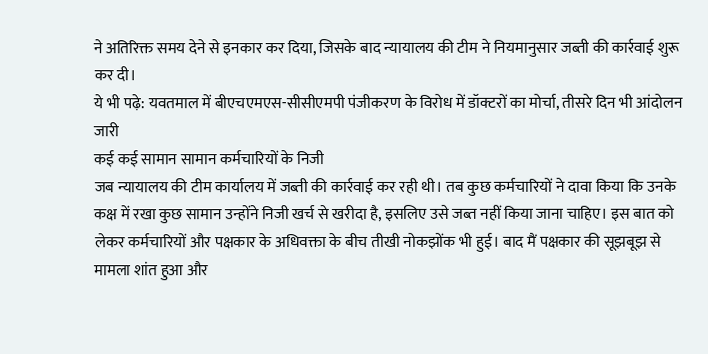ने अतिरिक्त समय देने से इनकार कर दिया, जिसके बाद न्यायालय की टीम ने नियमानुसार जब्ती की कार्रवाई शुरू कर दी।
ये भी पढ़े: यवतमाल में बीएचएमएस-सीसीएमपी पंजीकरण के विरोध में डॉक्टरों का मोर्चा, तीसरे दिन भी आंदोलन जारी
कई कई सामान सामान कर्मचारियों के निजी
जब न्यायालय की टीम कार्यालय में जब्ती की कार्रवाई कर रही थी। तब कुछ कर्मचारियों ने दावा किया कि उनके कक्ष में रखा कुछ सामान उन्होंने निजी खर्च से खरीदा है, इसलिए उसे जब्त नहीं किया जाना चाहिए। इस बात को लेकर कर्मचारियों और पक्षकार के अधिवक्ता के बीच तीखी नोकझोंक भी हुई। बाद मैं पक्षकार की सूझबूझ से मामला शांत हुआ और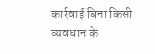कार्रवाई बिना किसी व्यवधान के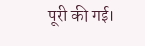पूरी की गई।